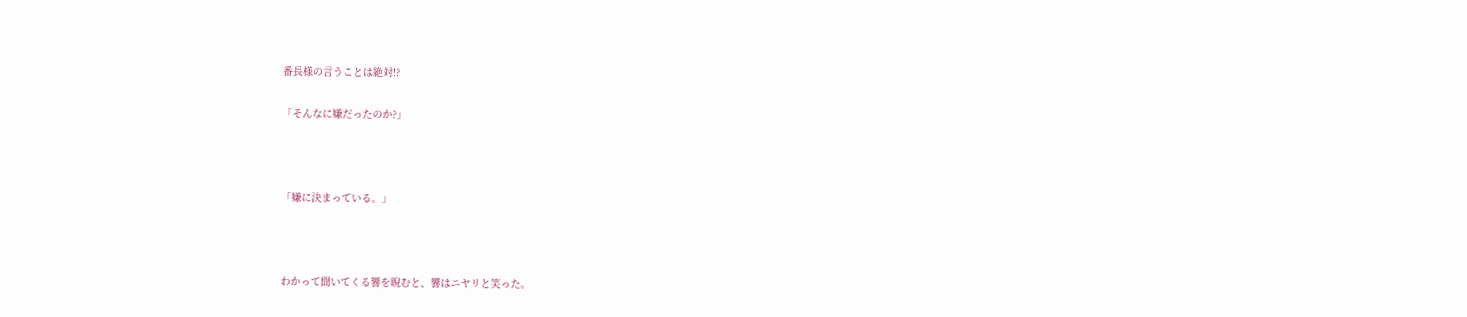番長様の言うことは絶対!?

「そんなに嫌だったのか?」



「嫌に決まっている。」



わかって聞いてくる響を睨むと、響はニヤリと笑った。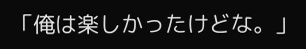「俺は楽しかったけどな。」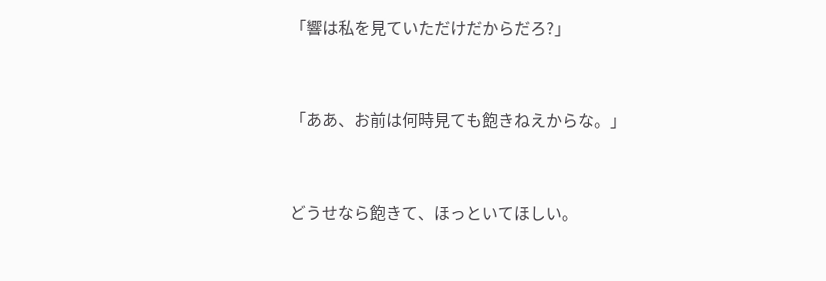「響は私を見ていただけだからだろ?」



「ああ、お前は何時見ても飽きねえからな。」



どうせなら飽きて、ほっといてほしい。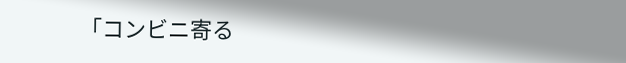「コンビニ寄る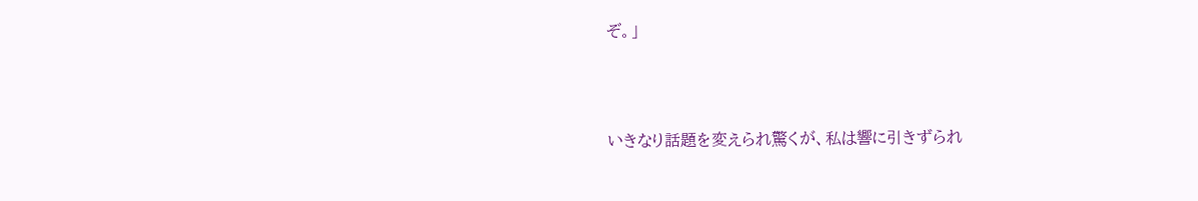ぞ。」



いきなり話題を変えられ驚くが、私は響に引きずられ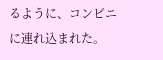るように、コンビニに連れ込まれた。